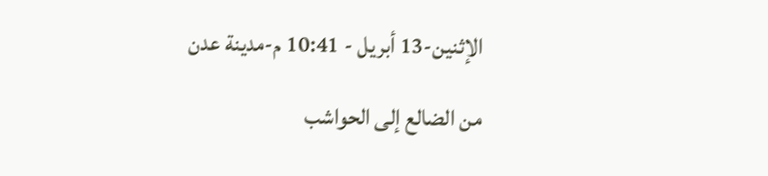الإثنين-13 أبريل - 10:41 م-مدينة عدن

من الضالع إلى الحواشب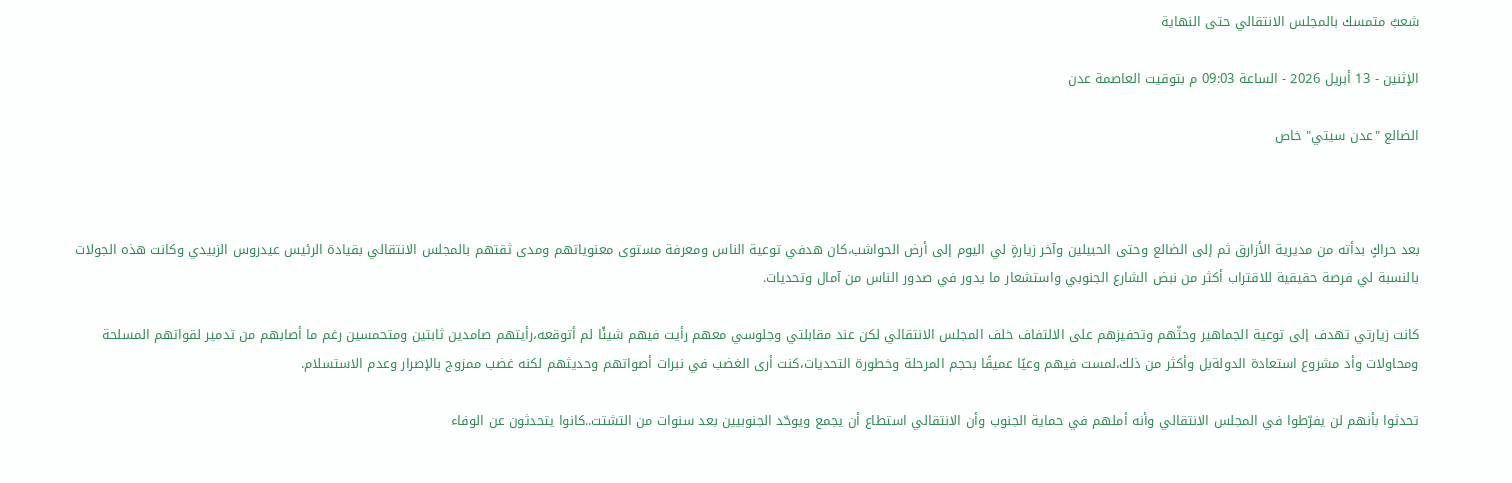شعبٌ متمسك بالمجلس الانتقالي حتى النهاية

الإثنين - 13 أبريل 2026 - الساعة 09:03 م بتوقيت العاصمة عدن

الضالع "عدن سيتي" خاص



بعد حراكٍ بدأته من مديرية الأزارق ثم إلى الضالع وحتى الحبيلين وآخر زيارةٍ لي اليوم إلى أرض الحواشب،كان هدفي توعية الناس ومعرفة مستوى معنوياتهم ومدى ثقتهم بالمجلس الانتقالي بقيادة الرئيس عيدروس الزبيدي وكانت هذه الجولات بالنسبة لي فرصة حقيقية للاقتراب أكثر من نبض الشارع الجنوبي واستشعار ما يدور في صدور الناس من آمال وتحديات.

كانت زيارتي تهدف إلى توعية الجماهير وحثّهم وتحفيزهم على الالتفاف خلف المجلس الانتقالي لكن عند مقابلتي وجلوسي معهم رأيت فيهم شيئًا لم أتوقعه،رأيتهم صامدين ثابتين ومتحمسين رغم ما أصابهم من تدمير لقواتهم المسلحة ومحاولات وأد مشروع استعادة الدولةبل وأكثر من ذلك،لمست فيهم وعيًا عميقًا بحجم المرحلة وخطورة التحديات،كنت أرى الغضب في نبرات أصواتهم وحديثهم لكنه غضب ممزوج بالإصرار وعدم الاستسلام.

تحدثوا بأنهم لن يفرّطوا في المجلس الانتقالي وأنه أملهم في حماية الجنوب وأن الانتقالي استطاع أن يجمع ويوحّد الجنوبيين بعد سنوات من التشتت..كانوا يتحدثون عن الوفاء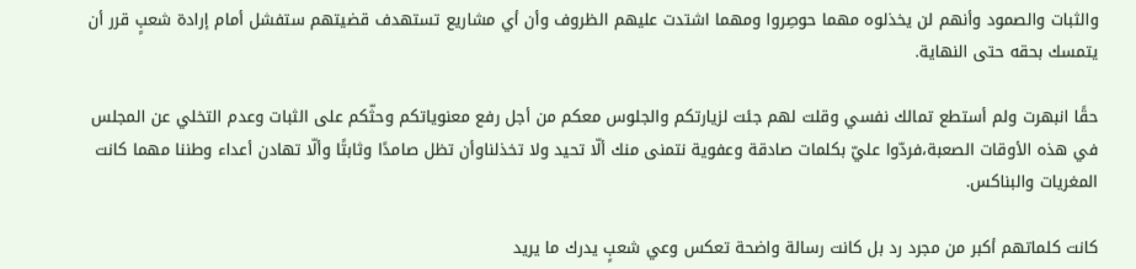والثبات والصمود وأنهم لن يخذلوه مهما حوصِروا ومهما اشتدت عليهم الظروف وأن أي مشاريع تستهدف قضيتهم ستفشل أمام إرادة شعبٍ قرر أن يتمسك بحقه حتى النهاية.

حقًا انبهرت ولم أستطع تمالك نفسي وقلت لهم جئت لزيارتكم والجلوس معكم من أجل رفع معنوياتكم وحثّكم على الثبات وعدم التخلي عن المجلس في هذه الأوقات الصعبة،فردّوا عليّ بكلمات صادقة وعفوية نتمنى منك ألّا تحيد ولا تخذلناوأن تظل صامدًا وثابتًا وألّا تهادن أعداء وطننا مهما كانت المغريات والبناكس.

كانت كلماتهم أكبر من مجرد رد بل كانت رسالة واضحة تعكس وعي شعبٍ يدرك ما يريد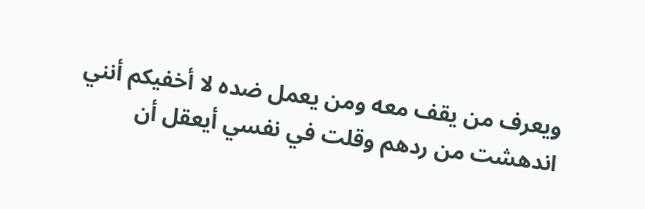ويعرف من يقف معه ومن يعمل ضده لا أخفيكم أنني اندهشت من ردهم وقلت في نفسي أيعقل أن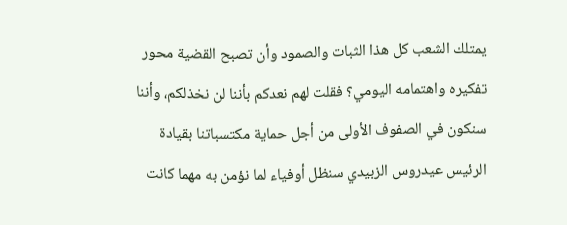يمتلك الشعب كل هذا الثبات والصمود وأن تصبح القضية محور تفكيره واهتمامه اليومي؟ فقلت لهم نعدكم بأننا لن نخذلكم، وأننا سنكون في الصفوف الأولى من أجل حماية مكتسباتنا بقيادة الرئيس عيدروس الزبيدي سنظل أوفياء لما نؤمن به مهما كانت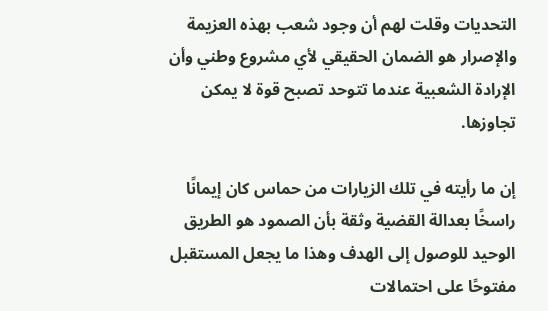التحديات وقلت لهم أن وجود شعب بهذه العزيمة والإصرار هو الضمان الحقيقي لأي مشروع وطني وأن الإرادة الشعبية عندما تتوحد تصبح قوة لا يمكن تجاوزها.

إن ما رأيته في تلك الزيارات من حماس كان إيمانًا راسخًا بعدالة القضية وثقة بأن الصمود هو الطريق الوحيد للوصول إلى الهدف وهذا ما يجعل المستقبل مفتوحًا على احتمالات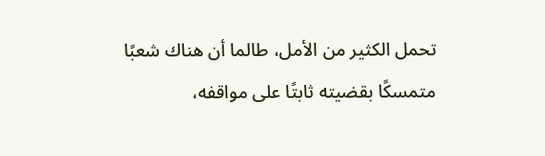تحمل الكثير من الأمل، طالما أن هناك شعبًا متمسكًا بقضيته ثابتًا على مواقفه،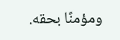ومؤمنًا بحقه.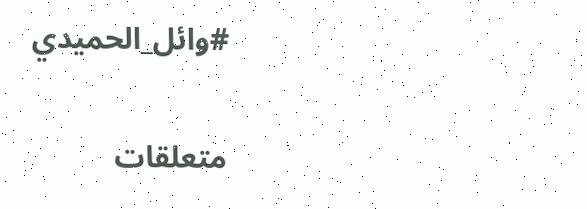#وائل_الحميدي

متعلقات